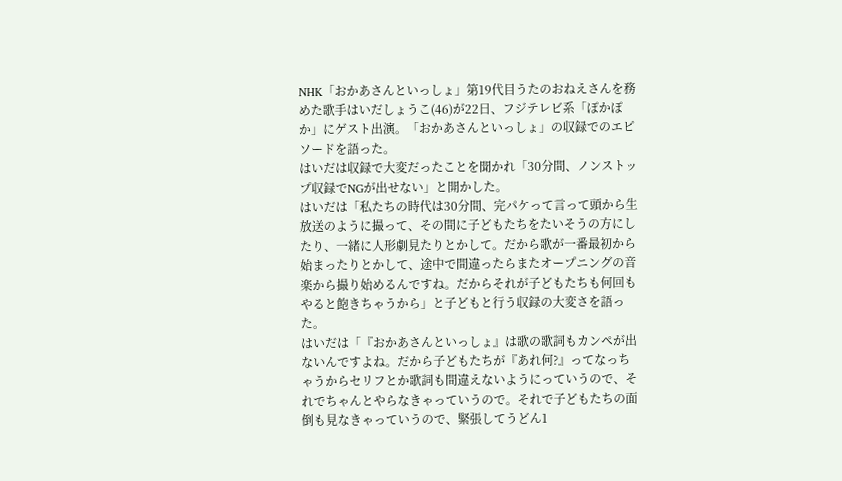NHK「おかあさんといっしょ」第19代目うたのおねえさんを務めた歌手はいだしょうこ(46)が22日、フジテレビ系「ぽかぽか」にゲスト出演。「おかあさんといっしょ」の収録でのエピソードを語った。
はいだは収録で大変だったことを聞かれ「30分間、ノンストップ収録でNGが出せない」と開かした。
はいだは「私たちの時代は30分間、完パケって言って頭から生放送のように撮って、その間に子どもたちをたいそうの方にしたり、一緒に人形劇見たりとかして。だから歌が一番最初から始まったりとかして、途中で間違ったらまたオープニングの音楽から撮り始めるんですね。だからそれが子どもたちも何回もやると飽きちゃうから」と子どもと行う収録の大変さを語った。
はいだは「『おかあさんといっしょ』は歌の歌詞もカンペが出ないんですよね。だから子どもたちが『あれ何?』ってなっちゃうからセリフとか歌詞も間違えないようにっていうので、それでちゃんとやらなきゃっていうので。それで子どもたちの面倒も見なきゃっていうので、緊張してうどん1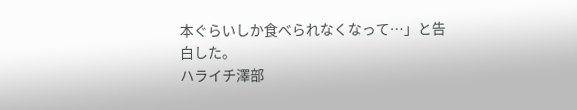本ぐらいしか食べられなくなって…」と告白した。
ハライチ澤部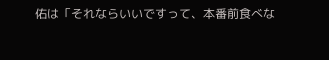佑は「それならいいですって、本番前食べな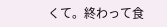くて。終わって食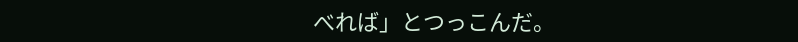べれば」とつっこんだ。